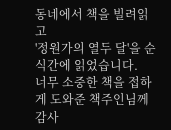동네에서 책을 빌려읽고
'정원가의 열두 달'을 순식간에 읽었습니다.
너무 소중한 책을 접하게 도와준 책주인님께 감사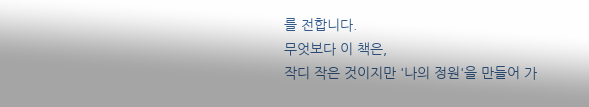를 전합니다.
무엇보다 이 책은,
작디 작은 것이지만 '나의 정원'을 만들어 가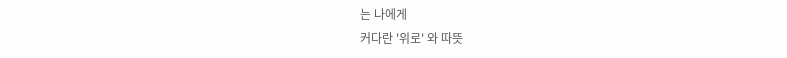는 나에게
커다란 '위로' 와 따뜻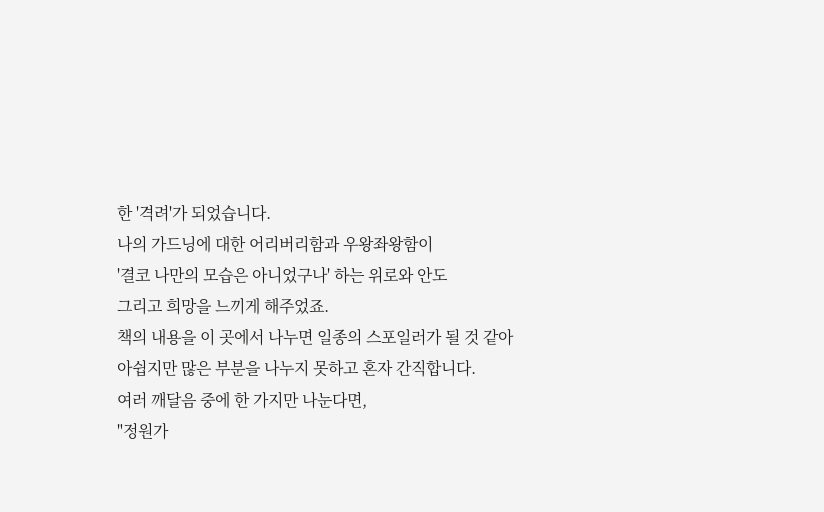한 '격려'가 되었습니다.
나의 가드닝에 대한 어리버리함과 우왕좌왕함이
'결코 나만의 모습은 아니었구나' 하는 위로와 안도
그리고 희망을 느끼게 해주었죠.
책의 내용을 이 곳에서 나누면 일종의 스포일러가 될 것 같아
아쉽지만 많은 부분을 나누지 못하고 혼자 간직합니다.
여러 깨달음 중에 한 가지만 나눈다면,
"정원가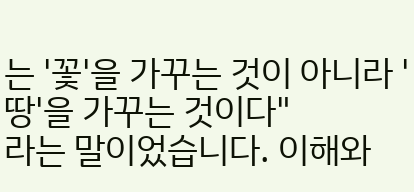는 '꽃'을 가꾸는 것이 아니라 '땅'을 가꾸는 것이다"
라는 말이었습니다. 이해와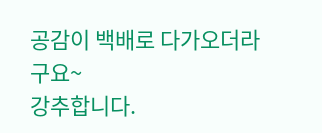공감이 백배로 다가오더라구요~
강추합니다.